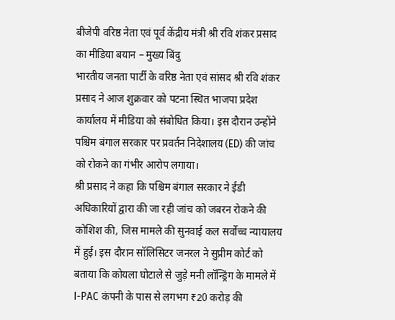बीजेपी वरिष्ठ नेता एवं पूर्व केंद्रीय मंत्री श्री रवि शंकर प्रसाद का मीडिया बयान – मुख्य बिंदु
भारतीय जनता पार्टी के वरिष्ठ नेता एवं सांसद श्री रवि शंकर प्रसाद ने आज शुक्रवार को पटना स्थित भाजपा प्रदेश कार्यालय में मीडिया को संबोधित किया। इस दौरान उन्होंने पश्चिम बंगाल सरकार पर प्रवर्तन निदेशालय (ED) की जांच को रोकने का गंभीर आरोप लगाया।
श्री प्रसाद ने कहा कि पश्चिम बंगाल सरकार ने ईडी अधिकारियों द्वारा की जा रही जांच को जबरन रोकने की कोशिश की, जिस मामले की सुनवाई कल सर्वोच्च न्यायालय में हुई। इस दौरान सॉलिसिटर जनरल ने सुप्रीम कोर्ट को बताया कि कोयला घोटाले से जुड़े मनी लॉन्ड्रिंग के मामले में I-PAC कंपनी के पास से लगभग ₹20 करोड़ की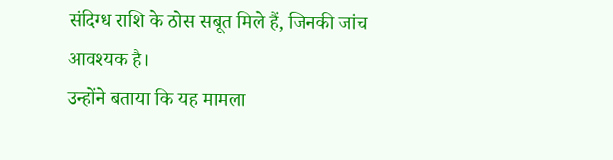संदिग्ध राशि के ठोस सबूत मिले हैं, जिनकी जांच आवश्यक है।
उन्होंने बताया कि यह मामला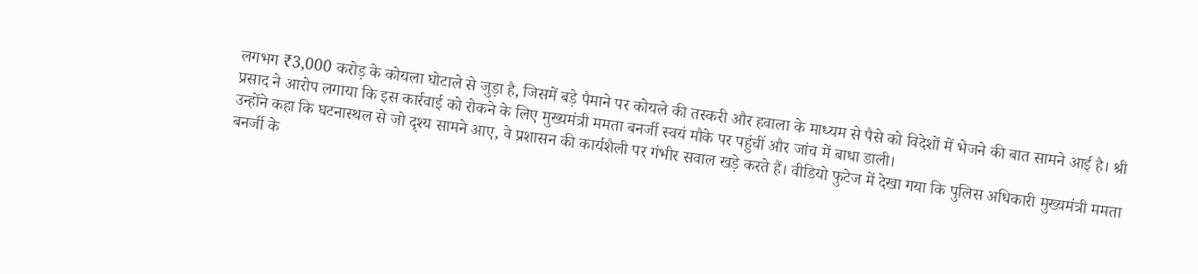लगभग ₹3,000 करोड़ के कोयला घोटाले से जुड़ा है, जिसमें बड़े पैमाने पर कोयले की तस्करी और हवाला के माध्यम से पैसे को विदेशों में भेजने की बात सामने आई है। श्री प्रसाद ने आरोप लगाया कि इस कार्रवाई को रोकने के लिए मुख्यमंत्री ममता बनर्जी स्वयं मौके पर पहुंचीं और जांच में बाधा डाली।
उन्होंने कहा कि घटनास्थल से जो दृश्य सामने आए, वे प्रशासन की कार्यशैली पर गंभीर सवाल खड़े करते हैं। वीडियो फुटेज में देखा गया कि पुलिस अधिकारी मुख्यमंत्री ममता बनर्जी के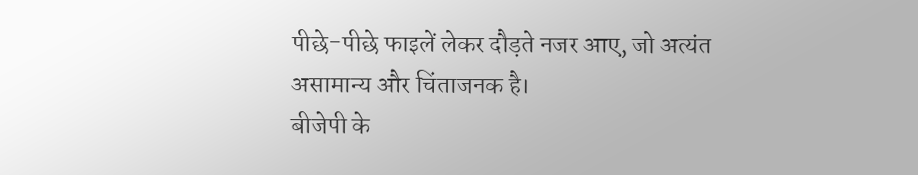पीछे-पीछे फाइलें लेकर दौड़ते नजर आए, जो अत्यंत असामान्य और चिंताजनक है।
बीजेपी के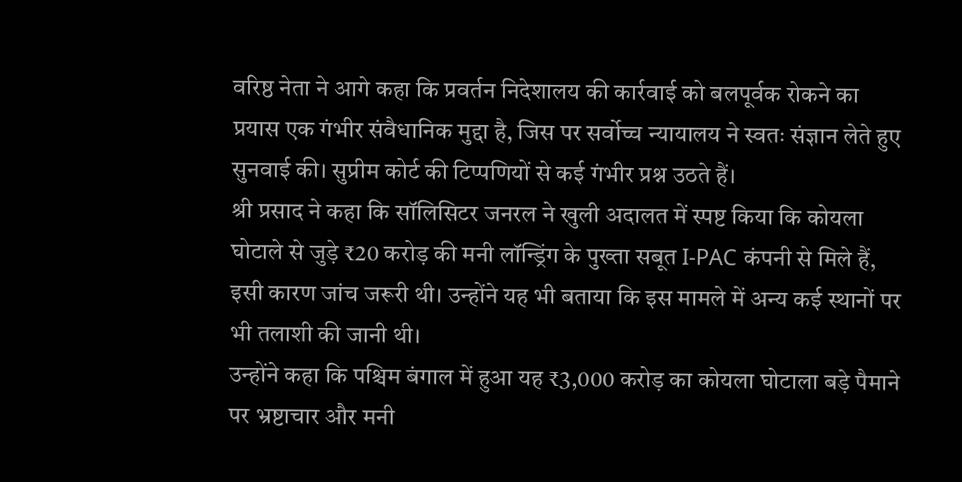वरिष्ठ नेता ने आगे कहा कि प्रवर्तन निदेशालय की कार्रवाई को बलपूर्वक रोकने का प्रयास एक गंभीर संवैधानिक मुद्दा है, जिस पर सर्वोच्च न्यायालय ने स्वतः संज्ञान लेते हुए सुनवाई की। सुप्रीम कोर्ट की टिप्पणियों से कई गंभीर प्रश्न उठते हैं।
श्री प्रसाद ने कहा कि सॉलिसिटर जनरल ने खुली अदालत में स्पष्ट किया कि कोयला घोटाले से जुड़े ₹20 करोड़ की मनी लॉन्ड्रिंग के पुख्ता सबूत I-PAC कंपनी से मिले हैं, इसी कारण जांच जरूरी थी। उन्होंने यह भी बताया कि इस मामले में अन्य कई स्थानों पर भी तलाशी की जानी थी।
उन्होंने कहा कि पश्चिम बंगाल में हुआ यह ₹3,000 करोड़ का कोयला घोटाला बड़े पैमाने पर भ्रष्टाचार और मनी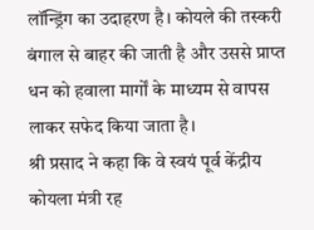लॉन्ड्रिंग का उदाहरण है। कोयले की तस्करी बंगाल से बाहर की जाती है और उससे प्राप्त धन को हवाला मार्गों के माध्यम से वापस लाकर सफेद किया जाता है।
श्री प्रसाद ने कहा कि वे स्वयं पूर्व केंद्रीय कोयला मंत्री रह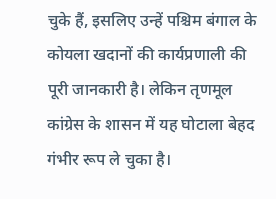चुके हैं, इसलिए उन्हें पश्चिम बंगाल के कोयला खदानों की कार्यप्रणाली की पूरी जानकारी है। लेकिन तृणमूल कांग्रेस के शासन में यह घोटाला बेहद गंभीर रूप ले चुका है।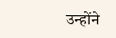उन्होंने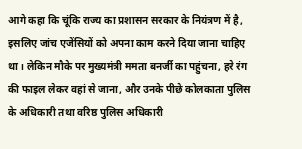आगे कहा कि चूंकि राज्य का प्रशासन सरकार के नियंत्रण में है, इसलिए जांच एजेंसियों को अपना काम करने दिया जाना चाहिए था। लेकिन मौके पर मुख्यमंत्री ममता बनर्जी का पहुंचना, हरे रंग की फाइल लेकर वहां से जाना, और उनके पीछे कोलकाता पुलिस के अधिकारी तथा वरिष्ठ पुलिस अधिकारी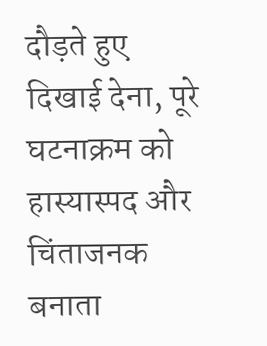दौड़ते हुए दिखाई देना, पूरे घटनाक्रम को हास्यास्पद और चिंताजनक बनाता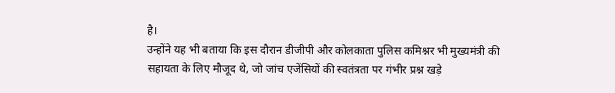है।
उन्होंने यह भी बताया कि इस दौरान डीजीपी और कोलकाता पुलिस कमिश्नर भी मुख्यमंत्री की सहायता के लिए मौजूद थे, जो जांच एजेंसियों की स्वतंत्रता पर गंभीर प्रश्न खड़े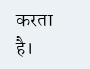करता है।